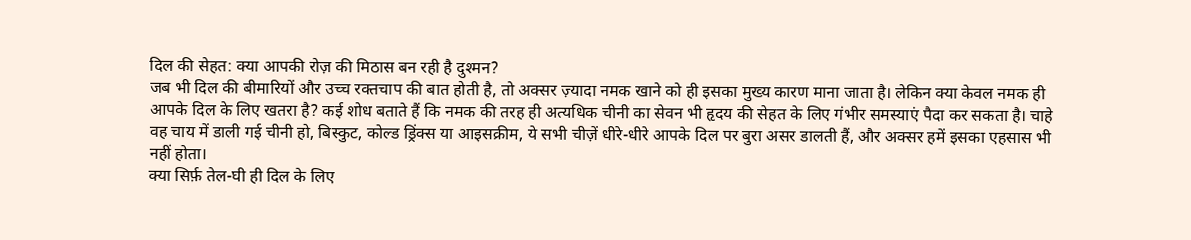दिल की सेहत: क्या आपकी रोज़ की मिठास बन रही है दुश्मन?
जब भी दिल की बीमारियों और उच्च रक्तचाप की बात होती है, तो अक्सर ज़्यादा नमक खाने को ही इसका मुख्य कारण माना जाता है। लेकिन क्या केवल नमक ही आपके दिल के लिए खतरा है? कई शोध बताते हैं कि नमक की तरह ही अत्यधिक चीनी का सेवन भी हृदय की सेहत के लिए गंभीर समस्याएं पैदा कर सकता है। चाहे वह चाय में डाली गई चीनी हो, बिस्कुट, कोल्ड ड्रिंक्स या आइसक्रीम, ये सभी चीज़ें धीरे-धीरे आपके दिल पर बुरा असर डालती हैं, और अक्सर हमें इसका एहसास भी नहीं होता।
क्या सिर्फ़ तेल-घी ही दिल के लिए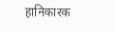हानिकारक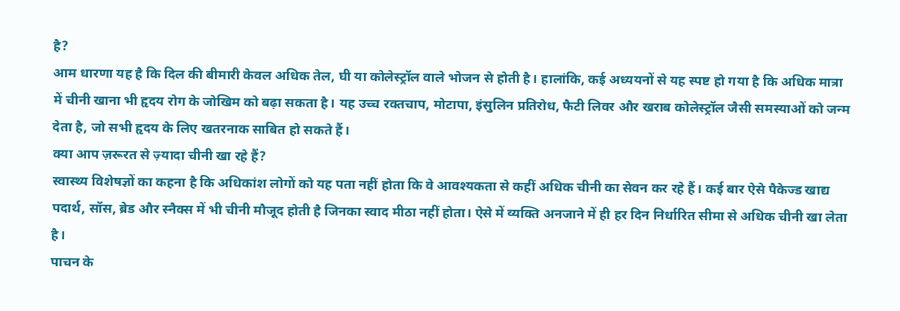है?
आम धारणा यह है कि दिल की बीमारी केवल अधिक तेल, घी या कोलेस्ट्रॉल वाले भोजन से होती है। हालांकि, कई अध्ययनों से यह स्पष्ट हो गया है कि अधिक मात्रा में चीनी खाना भी हृदय रोग के जोखिम को बढ़ा सकता है। यह उच्च रक्तचाप, मोटापा, इंसुलिन प्रतिरोध, फैटी लिवर और खराब कोलेस्ट्रॉल जैसी समस्याओं को जन्म देता है, जो सभी हृदय के लिए खतरनाक साबित हो सकते हैं।
क्या आप ज़रूरत से ज़्यादा चीनी खा रहे हैं?
स्वास्थ्य विशेषज्ञों का कहना है कि अधिकांश लोगों को यह पता नहीं होता कि वे आवश्यकता से कहीं अधिक चीनी का सेवन कर रहे हैं। कई बार ऐसे पैकेज्ड खाद्य पदार्थ, सॉस, ब्रेड और स्नैक्स में भी चीनी मौजूद होती है जिनका स्वाद मीठा नहीं होता। ऐसे में व्यक्ति अनजाने में ही हर दिन निर्धारित सीमा से अधिक चीनी खा लेता है।
पाचन के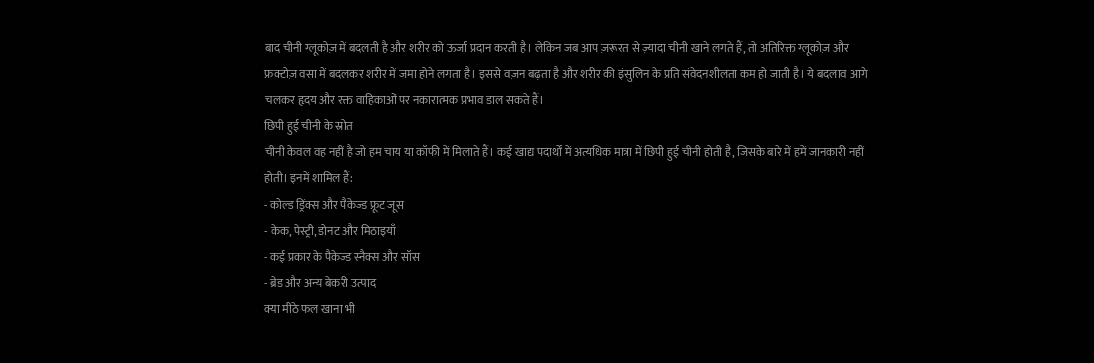बाद चीनी ग्लूकोज़ में बदलती है और शरीर को ऊर्जा प्रदान करती है। लेकिन जब आप ज़रूरत से ज़्यादा चीनी खाने लगते हैं, तो अतिरिक्त ग्लूकोज़ और फ्रक्टोज़ वसा में बदलकर शरीर में जमा होने लगता है। इससे वज़न बढ़ता है और शरीर की इंसुलिन के प्रति संवेदनशीलता कम हो जाती है। ये बदलाव आगे चलकर हृदय और रक्त वाहिकाओं पर नकारात्मक प्रभाव डाल सकते हैं।
छिपी हुई चीनी के स्रोत
चीनी केवल वह नहीं है जो हम चाय या कॉफी में मिलाते हैं। कई खाद्य पदार्थों में अत्यधिक मात्रा में छिपी हुई चीनी होती है, जिसके बारे में हमें जानकारी नहीं होती। इनमें शामिल हैं:
- कोल्ड ड्रिंक्स और पैकेज्ड फ्रूट जूस
- केक, पेस्ट्री, डोनट और मिठाइयाँ
- कई प्रकार के पैकेज्ड स्नैक्स और सॉस
- ब्रेड और अन्य बेकरी उत्पाद
क्या मीठे फल खाना भी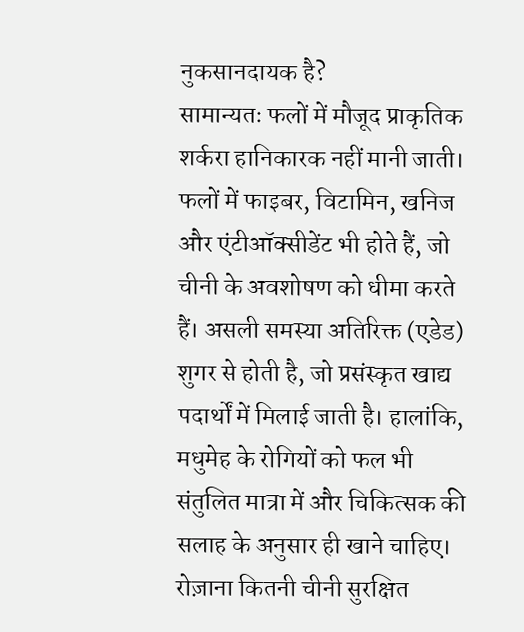नुकसानदायक है?
सामान्यतः फलों में मौजूद प्राकृतिक शर्करा हानिकारक नहीं मानी जाती। फलों में फाइबर, विटामिन, खनिज और एंटीऑक्सीडेंट भी होते हैं, जो चीनी के अवशोषण को धीमा करते हैं। असली समस्या अतिरिक्त (एडेड) शुगर से होती है, जो प्रसंस्कृत खाद्य पदार्थों में मिलाई जाती है। हालांकि, मधुमेह के रोगियों को फल भी संतुलित मात्रा में और चिकित्सक की सलाह के अनुसार ही खाने चाहिए।
रोज़ाना कितनी चीनी सुरक्षित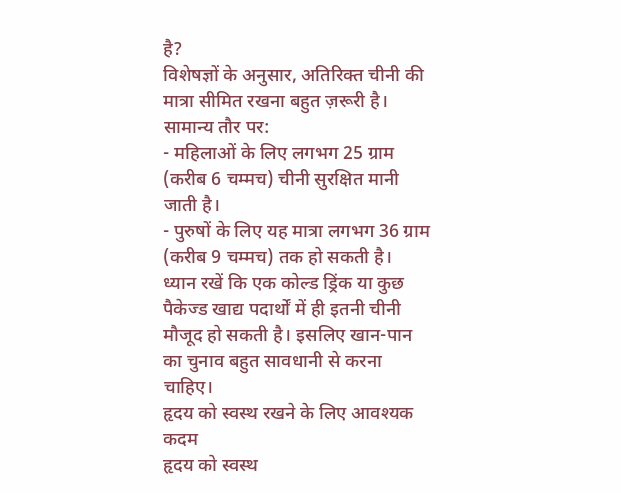है?
विशेषज्ञों के अनुसार, अतिरिक्त चीनी की मात्रा सीमित रखना बहुत ज़रूरी है। सामान्य तौर पर:
- महिलाओं के लिए लगभग 25 ग्राम (करीब 6 चम्मच) चीनी सुरक्षित मानी जाती है।
- पुरुषों के लिए यह मात्रा लगभग 36 ग्राम (करीब 9 चम्मच) तक हो सकती है।
ध्यान रखें कि एक कोल्ड ड्रिंक या कुछ पैकेज्ड खाद्य पदार्थों में ही इतनी चीनी मौजूद हो सकती है। इसलिए खान-पान का चुनाव बहुत सावधानी से करना चाहिए।
हृदय को स्वस्थ रखने के लिए आवश्यक कदम
हृदय को स्वस्थ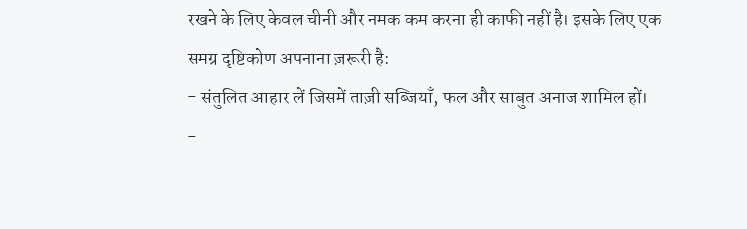रखने के लिए केवल चीनी और नमक कम करना ही काफी नहीं है। इसके लिए एक समग्र दृष्टिकोण अपनाना ज़रूरी है:
- संतुलित आहार लें जिसमें ताज़ी सब्जियाँ, फल और साबुत अनाज शामिल हों।
-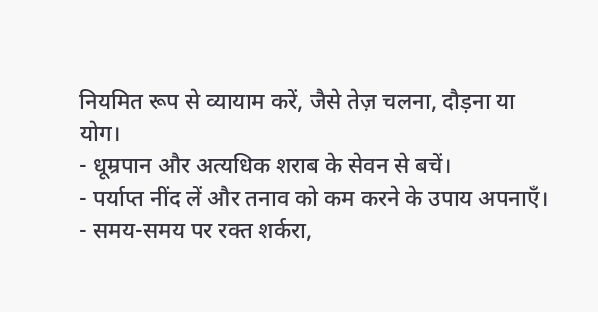नियमित रूप से व्यायाम करें, जैसे तेज़ चलना, दौड़ना या योग।
- धूम्रपान और अत्यधिक शराब के सेवन से बचें।
- पर्याप्त नींद लें और तनाव को कम करने के उपाय अपनाएँ।
- समय-समय पर रक्त शर्करा,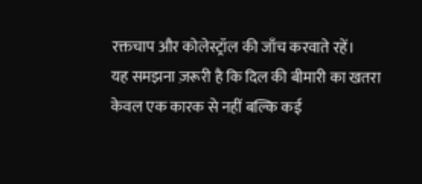रक्तचाप और कोलेस्ट्रॉल की जाँच करवाते रहें।
यह समझना ज़रूरी है कि दिल की बीमारी का खतरा केवल एक कारक से नहीं बल्कि कई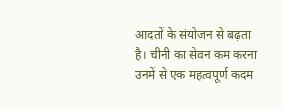आदतों के संयोजन से बढ़ता है। चीनी का सेवन कम करना उनमें से एक महत्वपूर्ण कदम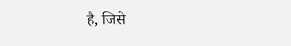है, जिसे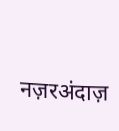नज़रअंदाज़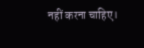नहीं करना चाहिए।